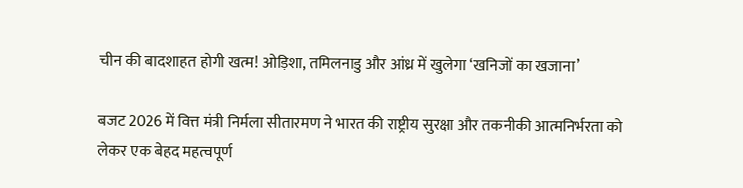चीन की बादशाहत होगी खत्म! ओड़िशा, तमिलनाडु और आंध्र में खुलेगा ‘खनिजों का खजाना’

बजट 2026 में वित्त मंत्री निर्मला सीतारमण ने भारत की राष्ट्रीय सुरक्षा और तकनीकी आत्मनिर्भरता को लेकर एक बेहद महत्वपूर्ण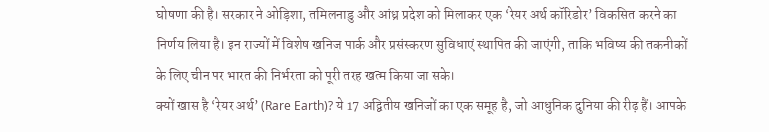घोषणा की है। सरकार ने ओड़िशा, तमिलनाडु और आंध्र प्रदेश को मिलाकर एक ‘रेयर अर्थ कॉरिडोर’ विकसित करने का निर्णय लिया है। इन राज्यों में विशेष खनिज पार्क और प्रसंस्करण सुविधाएं स्थापित की जाएंगी, ताकि भविष्य की तकनीकों के लिए चीन पर भारत की निर्भरता को पूरी तरह खत्म किया जा सके।
क्यों खास है ‘रेयर अर्थ’ (Rare Earth)? ये 17 अद्वितीय खनिजों का एक समूह है, जो आधुनिक दुनिया की रीढ़ हैं। आपके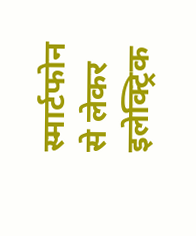स्मार्टफोन से लेकर इलेक्ट्रिक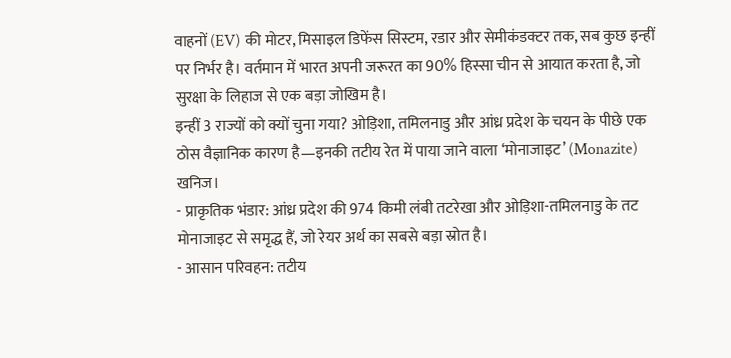वाहनों (EV) की मोटर, मिसाइल डिफेंस सिस्टम, रडार और सेमीकंडक्टर तक, सब कुछ इन्हीं पर निर्भर है। वर्तमान में भारत अपनी जरूरत का 90% हिस्सा चीन से आयात करता है, जो सुरक्षा के लिहाज से एक बड़ा जोखिम है।
इन्हीं 3 राज्यों को क्यों चुना गया? ओड़िशा, तमिलनाडु और आंध्र प्रदेश के चयन के पीछे एक ठोस वैज्ञानिक कारण है—इनकी तटीय रेत में पाया जाने वाला ‘मोनाजाइट’ (Monazite) खनिज।
- प्राकृतिक भंडार: आंध्र प्रदेश की 974 किमी लंबी तटरेखा और ओड़िशा-तमिलनाडु के तट मोनाजाइट से समृद्ध हैं, जो रेयर अर्थ का सबसे बड़ा स्रोत है।
- आसान परिवहन: तटीय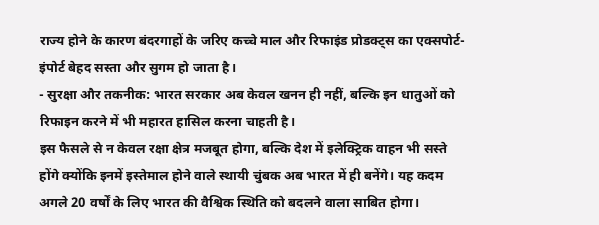राज्य होने के कारण बंदरगाहों के जरिए कच्चे माल और रिफाइंड प्रोडक्ट्स का एक्सपोर्ट-इंपोर्ट बेहद सस्ता और सुगम हो जाता है।
- सुरक्षा और तकनीक: भारत सरकार अब केवल खनन ही नहीं, बल्कि इन धातुओं को रिफाइन करने में भी महारत हासिल करना चाहती है।
इस फैसले से न केवल रक्षा क्षेत्र मजबूत होगा, बल्कि देश में इलेक्ट्रिक वाहन भी सस्ते होंगे क्योंकि इनमें इस्तेमाल होने वाले स्थायी चुंबक अब भारत में ही बनेंगे। यह कदम अगले 20 वर्षों के लिए भारत की वैश्विक स्थिति को बदलने वाला साबित होगा।